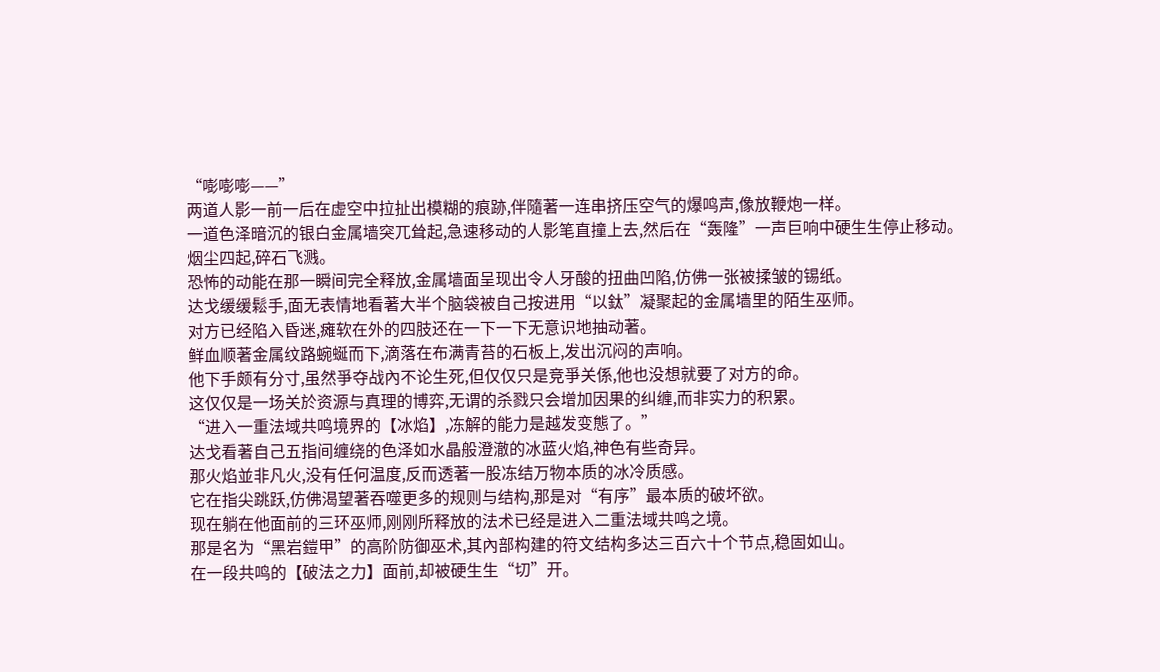“嘭嘭嘭——”
两道人影一前一后在虚空中拉扯出模糊的痕跡,伴隨著一连串挤压空气的爆鸣声,像放鞭炮一样。
一道色泽暗沉的银白金属墙突兀耸起,急速移动的人影笔直撞上去,然后在“轰隆”一声巨响中硬生生停止移动。
烟尘四起,碎石飞溅。
恐怖的动能在那一瞬间完全释放,金属墙面呈现出令人牙酸的扭曲凹陷,仿佛一张被揉皱的锡纸。
达戈缓缓鬆手,面无表情地看著大半个脑袋被自己按进用“以鈦”凝聚起的金属墙里的陌生巫师。
对方已经陷入昏迷,瘫软在外的四肢还在一下一下无意识地抽动著。
鲜血顺著金属纹路蜿蜒而下,滴落在布满青苔的石板上,发出沉闷的声响。
他下手颇有分寸,虽然爭夺战內不论生死,但仅仅只是竞爭关係,他也没想就要了对方的命。
这仅仅是一场关於资源与真理的博弈,无谓的杀戮只会增加因果的纠缠,而非实力的积累。
“进入一重法域共鸣境界的【冰焰】,冻解的能力是越发变態了。”
达戈看著自己五指间缠绕的色泽如水晶般澄澈的冰蓝火焰,神色有些奇异。
那火焰並非凡火,没有任何温度,反而透著一股冻结万物本质的冰冷质感。
它在指尖跳跃,仿佛渴望著吞噬更多的规则与结构,那是对“有序”最本质的破坏欲。
现在躺在他面前的三环巫师,刚刚所释放的法术已经是进入二重法域共鸣之境。
那是名为“黑岩鎧甲”的高阶防御巫术,其內部构建的符文结构多达三百六十个节点,稳固如山。
在一段共鸣的【破法之力】面前,却被硬生生“切”开。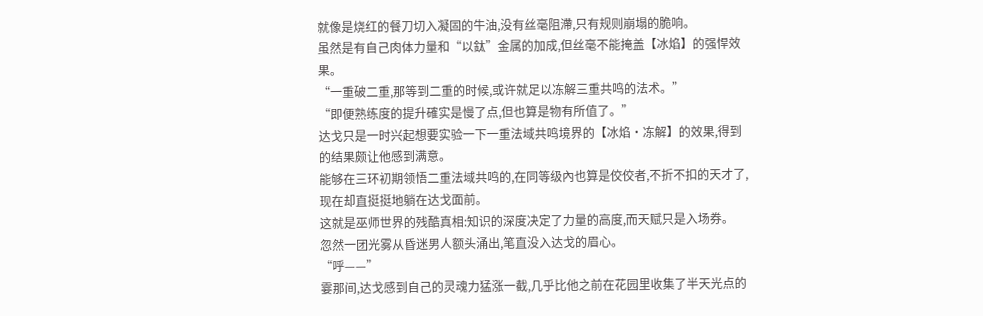就像是烧红的餐刀切入凝固的牛油,没有丝毫阻滯,只有规则崩塌的脆响。
虽然是有自己肉体力量和“以鈦”金属的加成,但丝毫不能掩盖【冰焰】的强悍效果。
“一重破二重,那等到二重的时候,或许就足以冻解三重共鸣的法术。”
“即便熟练度的提升確实是慢了点,但也算是物有所值了。”
达戈只是一时兴起想要实验一下一重法域共鸣境界的【冰焰·冻解】的效果,得到的结果颇让他感到满意。
能够在三环初期领悟二重法域共鸣的,在同等级內也算是佼佼者,不折不扣的天才了,现在却直挺挺地躺在达戈面前。
这就是巫师世界的残酷真相:知识的深度决定了力量的高度,而天赋只是入场券。
忽然一团光雾从昏迷男人额头涌出,笔直没入达戈的眉心。
“呼——”
霎那间,达戈感到自己的灵魂力猛涨一截,几乎比他之前在花园里收集了半天光点的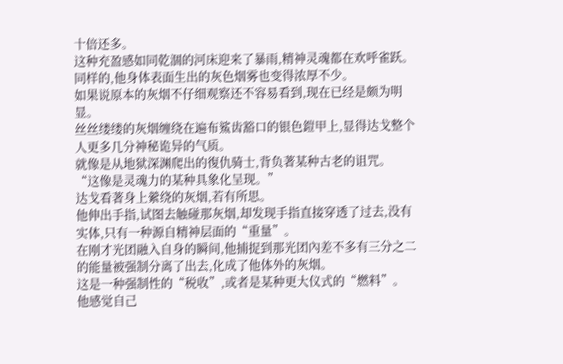十倍还多。
这种充盈感如同乾涸的河床迎来了暴雨,精神灵魂都在欢呼雀跃。
同样的,他身体表面生出的灰色烟雾也变得浓厚不少。
如果说原本的灰烟不仔细观察还不容易看到,现在已经是颇为明显。
丝丝缕缕的灰烟缠绕在遍布鯊齿豁口的银色鎧甲上,显得达戈整个人更多几分神秘诡异的气质。
就像是从地狱深渊爬出的復仇骑士,背负著某种古老的诅咒。
“这像是灵魂力的某种具象化呈现。”
达戈看著身上縈绕的灰烟,若有所思。
他伸出手指,试图去触碰那灰烟,却发现手指直接穿透了过去,没有实体,只有一种源自精神层面的“重量”。
在刚才光团融入自身的瞬间,他捕捉到那光团內差不多有三分之二的能量被强制分离了出去,化成了他体外的灰烟。
这是一种强制性的“税收”,或者是某种更大仪式的“燃料”。
他感觉自己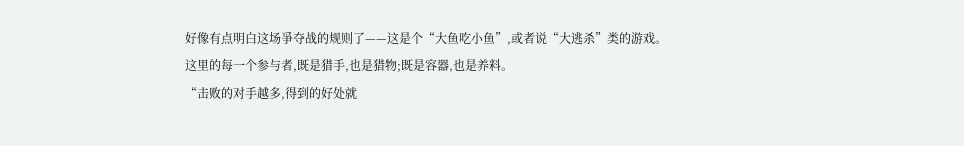好像有点明白这场爭夺战的规则了——这是个“大鱼吃小鱼”,或者说“大逃杀”类的游戏。
这里的每一个参与者,既是猎手,也是猎物;既是容器,也是养料。
“击败的对手越多,得到的好处就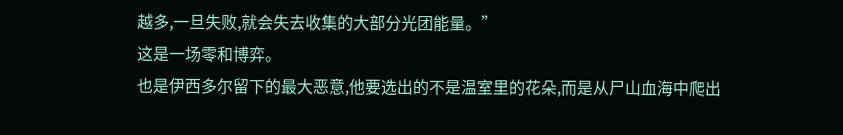越多,一旦失败,就会失去收集的大部分光团能量。”
这是一场零和博弈。
也是伊西多尔留下的最大恶意,他要选出的不是温室里的花朵,而是从尸山血海中爬出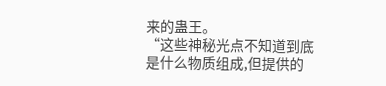来的蛊王。
“这些神秘光点不知道到底是什么物质组成,但提供的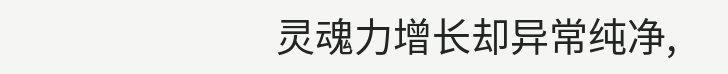灵魂力增长却异常纯净,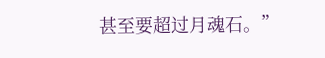甚至要超过月魂石。”